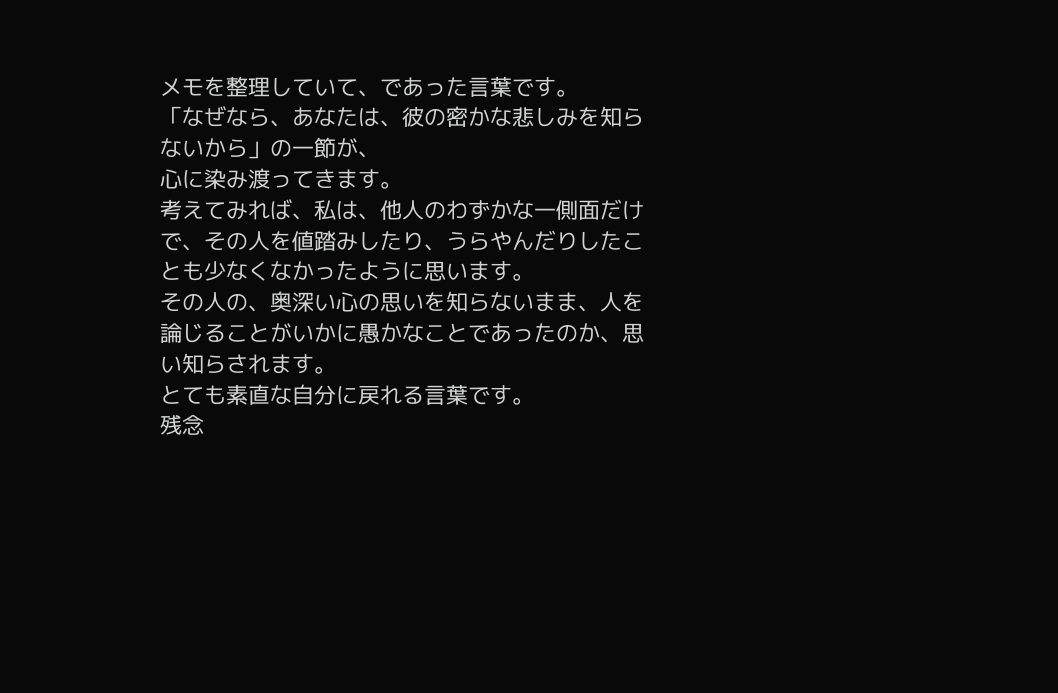メモを整理していて、であった言葉です。
「なぜなら、あなたは、彼の密かな悲しみを知らないから」の一節が、
心に染み渡ってきます。
考えてみれば、私は、他人のわずかな一側面だけで、その人を値踏みしたり、うらやんだりしたことも少なくなかったように思います。
その人の、奥深い心の思いを知らないまま、人を論じることがいかに愚かなことであったのか、思い知らされます。
とても素直な自分に戻れる言葉です。
残念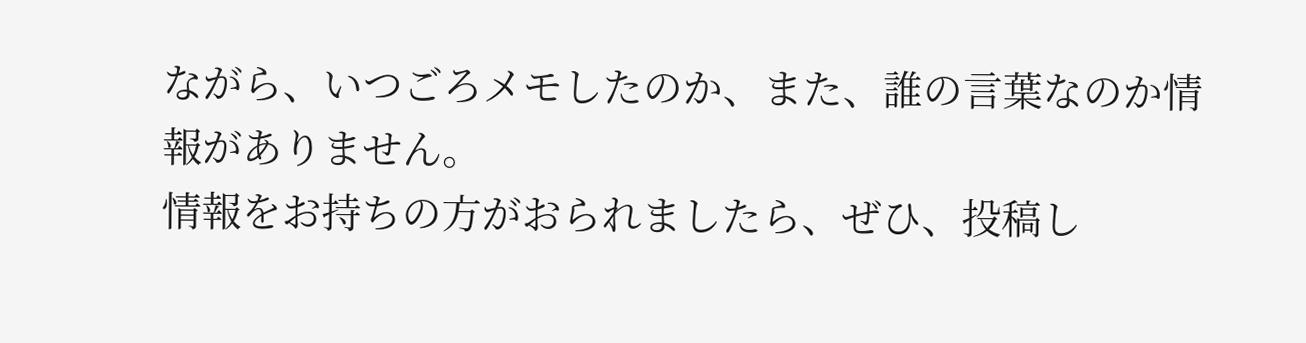ながら、いつごろメモしたのか、また、誰の言葉なのか情報がありません。
情報をお持ちの方がおられましたら、ぜひ、投稿し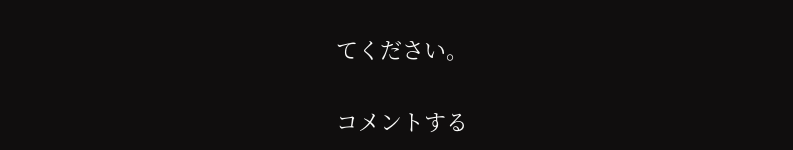てください。


コメントする